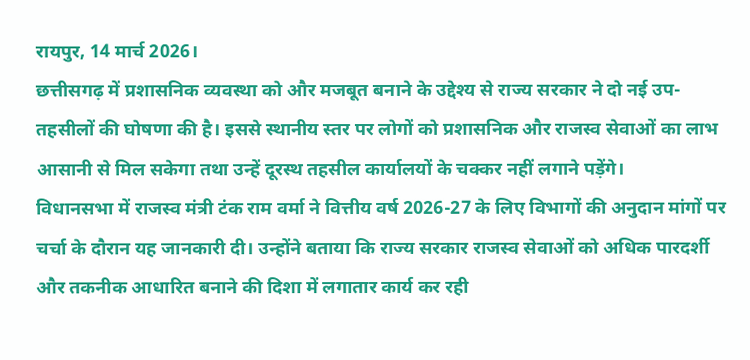रायपुर, 14 मार्च 2026।
छत्तीसगढ़ में प्रशासनिक व्यवस्था को और मजबूत बनाने के उद्देश्य से राज्य सरकार ने दो नई उप-तहसीलों की घोषणा की है। इससे स्थानीय स्तर पर लोगों को प्रशासनिक और राजस्व सेवाओं का लाभ आसानी से मिल सकेगा तथा उन्हें दूरस्थ तहसील कार्यालयों के चक्कर नहीं लगाने पड़ेंगे।
विधानसभा में राजस्व मंत्री टंक राम वर्मा ने वित्तीय वर्ष 2026-27 के लिए विभागों की अनुदान मांगों पर चर्चा के दौरान यह जानकारी दी। उन्होंने बताया कि राज्य सरकार राजस्व सेवाओं को अधिक पारदर्शी और तकनीक आधारित बनाने की दिशा में लगातार कार्य कर रही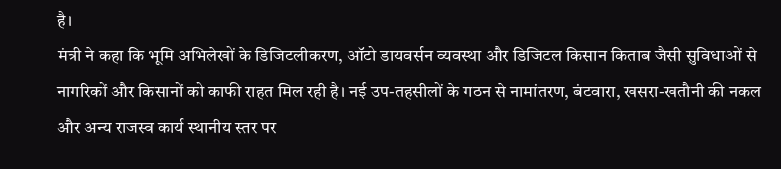है।
मंत्री ने कहा कि भूमि अभिलेखों के डिजिटलीकरण, ऑटो डायवर्सन व्यवस्था और डिजिटल किसान किताब जैसी सुविधाओं से नागरिकों और किसानों को काफी राहत मिल रही है। नई उप-तहसीलों के गठन से नामांतरण, बंटवारा, खसरा-खतौनी की नकल और अन्य राजस्व कार्य स्थानीय स्तर पर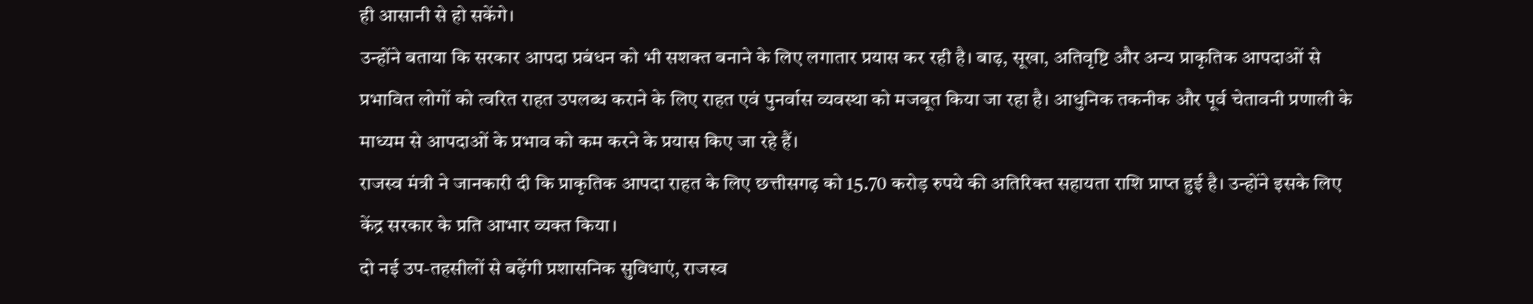ही आसानी से हो सकेंगे।
उन्होंने बताया कि सरकार आपदा प्रबंधन को भी सशक्त बनाने के लिए लगातार प्रयास कर रही है। बाढ़, सूखा, अतिवृष्टि और अन्य प्राकृतिक आपदाओं से प्रभावित लोगों को त्वरित राहत उपलब्ध कराने के लिए राहत एवं पुनर्वास व्यवस्था को मजबूत किया जा रहा है। आधुनिक तकनीक और पूर्व चेतावनी प्रणाली के माध्यम से आपदाओं के प्रभाव को कम करने के प्रयास किए जा रहे हैं।
राजस्व मंत्री ने जानकारी दी कि प्राकृतिक आपदा राहत के लिए छत्तीसगढ़ को 15.70 करोड़ रुपये की अतिरिक्त सहायता राशि प्राप्त हुई है। उन्होंने इसके लिए केंद्र सरकार के प्रति आभार व्यक्त किया।
दो नई उप-तहसीलों से बढ़ेंगी प्रशासनिक सुविधाएं, राजस्व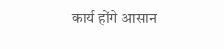कार्य होंगे आसान